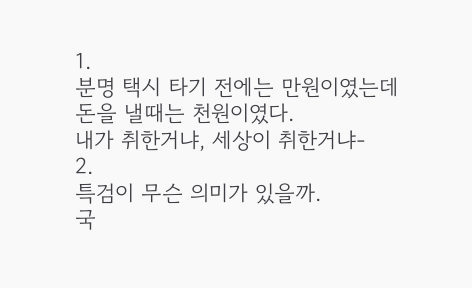1.
분명 택시 타기 전에는 만원이였는데
돈을 낼때는 천원이였다.
내가 취한거냐, 세상이 취한거냐-
2.
특검이 무슨 의미가 있을까.
국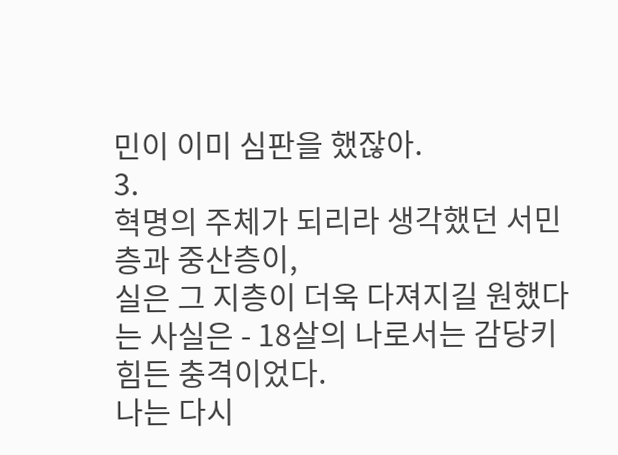민이 이미 심판을 했잖아.
3.
혁명의 주체가 되리라 생각했던 서민층과 중산층이,
실은 그 지층이 더욱 다져지길 원했다는 사실은 - 18살의 나로서는 감당키 힘든 충격이었다.
나는 다시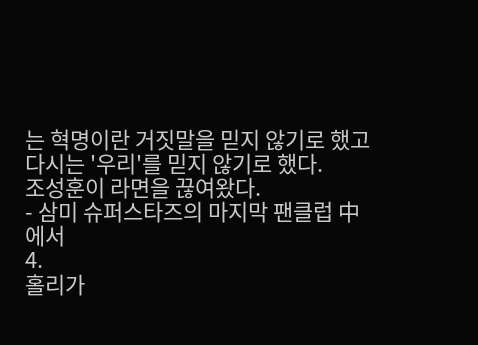는 혁명이란 거짓말을 믿지 않기로 했고 다시는 '우리'를 믿지 않기로 했다.
조성훈이 라면을 끊여왔다.
- 삼미 슈퍼스타즈의 마지막 팬클럽 中에서
4.
홀리가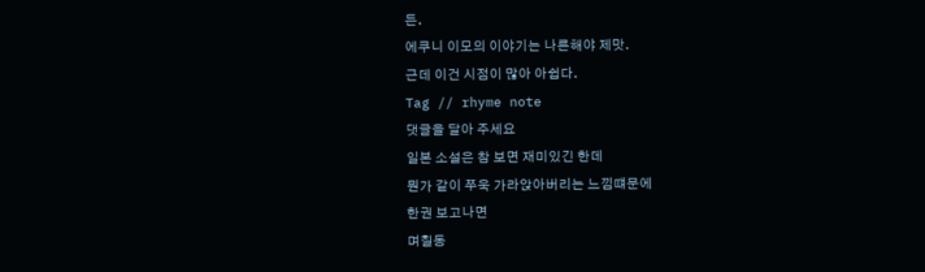든.
에쿠니 이모의 이야기는 나른해야 제맛.
근데 이건 시점이 많아 아쉽다.
Tag // rhyme note
댓글을 달아 주세요
일본 소설은 참 보면 재미있긴 한데
뭔가 같이 쭈욱 가라앉아버리는 느낌떄문에
한권 보고나면
며칠동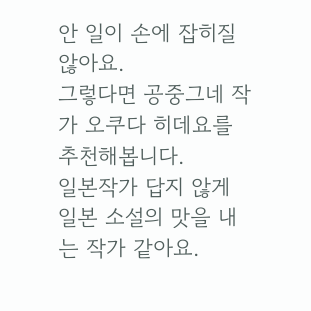안 일이 손에 잡히질 않아요.
그렇다면 공중그네 작가 오쿠다 히데요를 추천해봅니다.
일본작가 답지 않게 일본 소설의 맛을 내는 작가 같아요.